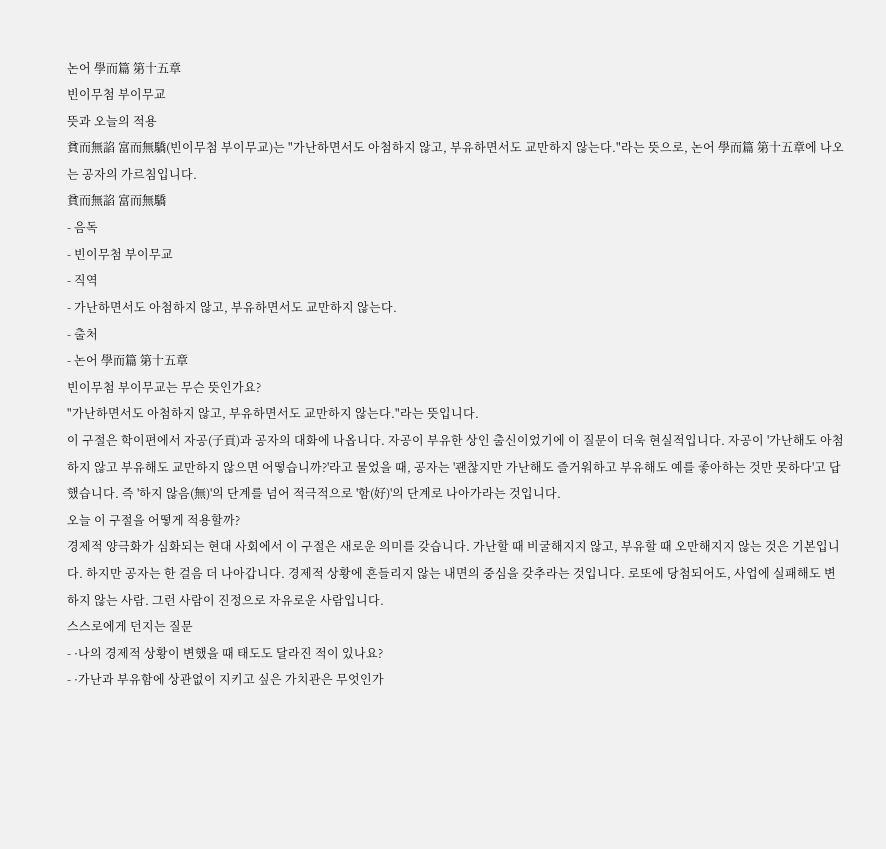논어 學而篇 第十五章
빈이무첨 부이무교
뜻과 오늘의 적용
貧而無諂 富而無驕(빈이무첨 부이무교)는 "가난하면서도 아첨하지 않고, 부유하면서도 교만하지 않는다."라는 뜻으로, 논어 學而篇 第十五章에 나오는 공자의 가르침입니다.
貧而無諂 富而無驕
- 음독
- 빈이무첨 부이무교
- 직역
- 가난하면서도 아첨하지 않고, 부유하면서도 교만하지 않는다.
- 출처
- 논어 學而篇 第十五章
빈이무첨 부이무교는 무슨 뜻인가요?
"가난하면서도 아첨하지 않고, 부유하면서도 교만하지 않는다."라는 뜻입니다.
이 구절은 학이편에서 자공(子貢)과 공자의 대화에 나옵니다. 자공이 부유한 상인 출신이었기에 이 질문이 더욱 현실적입니다. 자공이 '가난해도 아첨하지 않고 부유해도 교만하지 않으면 어떻습니까?'라고 물었을 때, 공자는 '괜찮지만 가난해도 즐거워하고 부유해도 예를 좋아하는 것만 못하다'고 답했습니다. 즉 '하지 않음(無)'의 단계를 넘어 적극적으로 '함(好)'의 단계로 나아가라는 것입니다.
오늘 이 구절을 어떻게 적용할까?
경제적 양극화가 심화되는 현대 사회에서 이 구절은 새로운 의미를 갖습니다. 가난할 때 비굴해지지 않고, 부유할 때 오만해지지 않는 것은 기본입니다. 하지만 공자는 한 걸음 더 나아갑니다. 경제적 상황에 흔들리지 않는 내면의 중심을 갖추라는 것입니다. 로또에 당첨되어도, 사업에 실패해도 변하지 않는 사람. 그런 사람이 진정으로 자유로운 사람입니다.
스스로에게 던지는 질문
- ·나의 경제적 상황이 변했을 때 태도도 달라진 적이 있나요?
- ·가난과 부유함에 상관없이 지키고 싶은 가치관은 무엇인가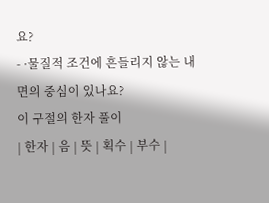요?
- ·물질적 조건에 흔들리지 않는 내면의 중심이 있나요?
이 구절의 한자 풀이
| 한자 | 음 | 뜻 | 획수 | 부수 |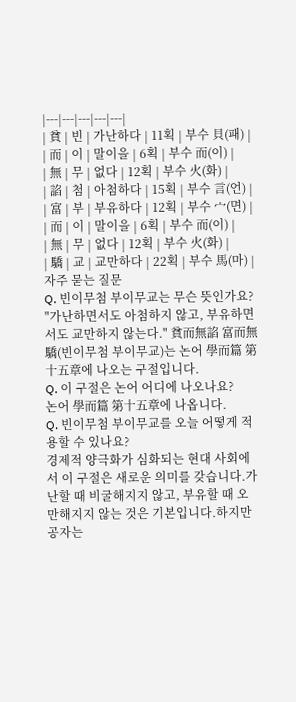|---|---|---|---|---|
| 貧 | 빈 | 가난하다 | 11획 | 부수 貝(패) |
| 而 | 이 | 말이을 | 6획 | 부수 而(이) |
| 無 | 무 | 없다 | 12획 | 부수 火(화) |
| 諂 | 첨 | 아첨하다 | 15획 | 부수 言(언) |
| 富 | 부 | 부유하다 | 12획 | 부수 宀(면) |
| 而 | 이 | 말이을 | 6획 | 부수 而(이) |
| 無 | 무 | 없다 | 12획 | 부수 火(화) |
| 驕 | 교 | 교만하다 | 22획 | 부수 馬(마) |
자주 묻는 질문
Q. 빈이무첨 부이무교는 무슨 뜻인가요?
"가난하면서도 아첨하지 않고, 부유하면서도 교만하지 않는다." 貧而無諂 富而無驕(빈이무첨 부이무교)는 논어 學而篇 第十五章에 나오는 구절입니다.
Q. 이 구절은 논어 어디에 나오나요?
논어 學而篇 第十五章에 나옵니다.
Q. 빈이무첨 부이무교를 오늘 어떻게 적용할 수 있나요?
경제적 양극화가 심화되는 현대 사회에서 이 구절은 새로운 의미를 갖습니다.가난할 때 비굴해지지 않고, 부유할 때 오만해지지 않는 것은 기본입니다.하지만 공자는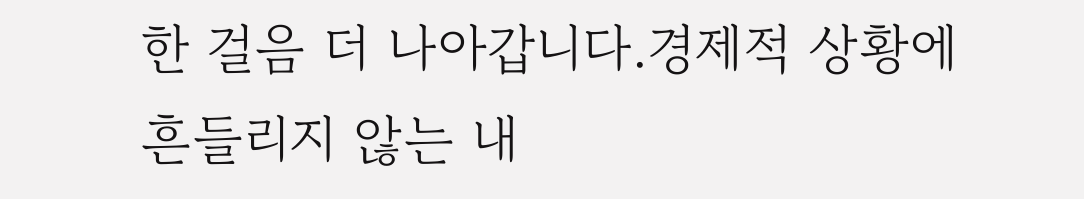한 걸음 더 나아갑니다.경제적 상황에 흔들리지 않는 내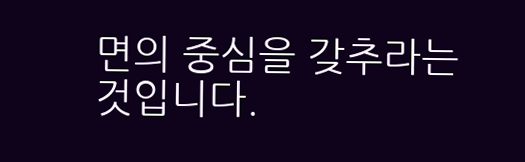면의 중심을 갖추라는 것입니다.